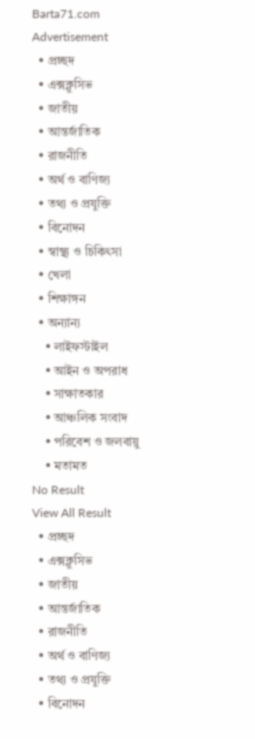Barta71.com
Advertisement
  • প্রচ্ছদ
  • এক্সক্লুসিভ
  • জাতীয়
  • আন্তর্জাতিক
  • রাজনীতি
  • অর্থ ও বাণিজ্য
  • তথ্য ও প্রযুক্তি
  • বিনোদন
  • স্বাস্থ্য ও চিকিৎসা
  • খেলা
  • শিক্ষাঙ্গন
  • অন্যান্য
    • লাইফস্টাইল
    • আইন ও অপরাধ
    • সাক্ষাতকার
    • আঞ্চলিক সংবাদ
    • পরিবেশ ও জলবায়ু
    • মতামত
No Result
View All Result
  • প্রচ্ছদ
  • এক্সক্লুসিভ
  • জাতীয়
  • আন্তর্জাতিক
  • রাজনীতি
  • অর্থ ও বাণিজ্য
  • তথ্য ও প্রযুক্তি
  • বিনোদন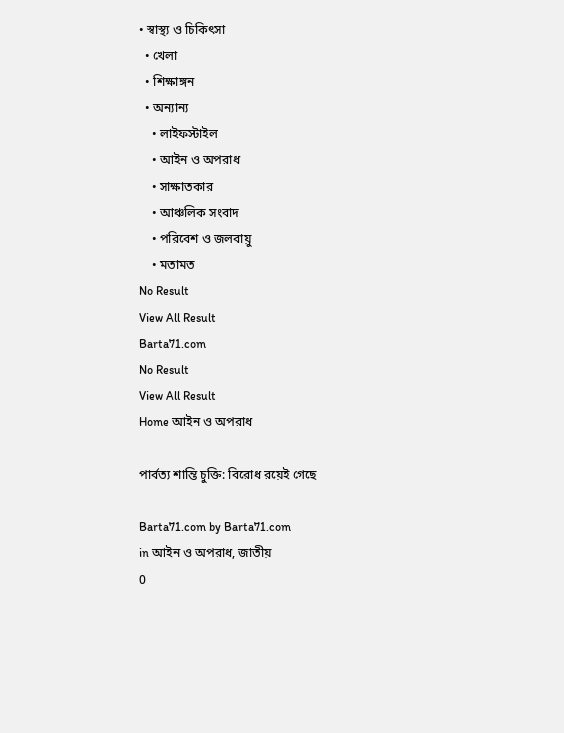• স্বাস্থ্য ও চিকিৎসা
  • খেলা
  • শিক্ষাঙ্গন
  • অন্যান্য
    • লাইফস্টাইল
    • আইন ও অপরাধ
    • সাক্ষাতকার
    • আঞ্চলিক সংবাদ
    • পরিবেশ ও জলবায়ু
    • মতামত
No Result
View All Result
Barta71.com
No Result
View All Result
Home আইন ও অপরাধ

পার্বত্য শান্তি চুক্তি: বিরোধ রয়েই গেছে

Barta71.com by Barta71.com
in আইন ও অপরাধ, জাতীয়
0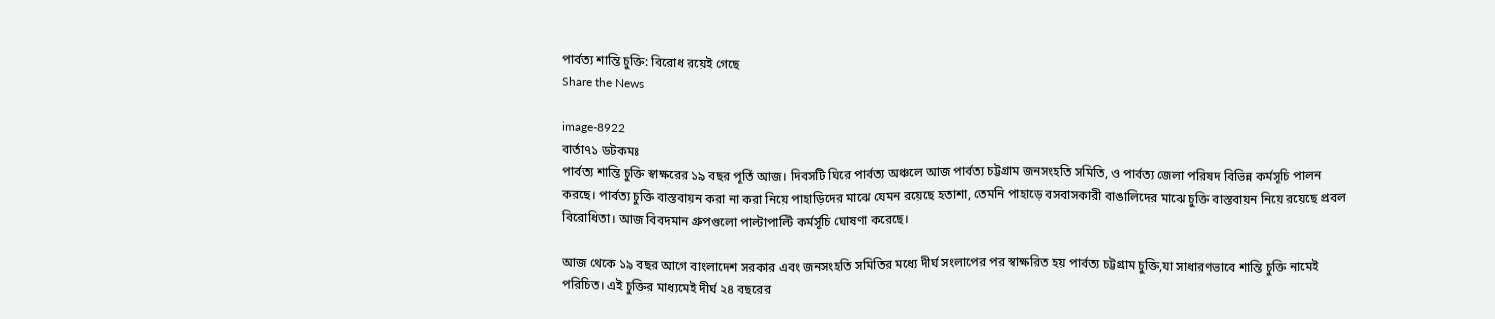পার্বত্য শান্তি চুক্তি: বিরোধ রয়েই গেছে
Share the News

image-8922
বার্তা৭১ ডটকমঃ
পার্বত্য শান্তি চুক্তি স্বাক্ষরের ১৯ বছর পূর্তি আজ। দিবসটি ঘিরে পার্বত্য অঞ্চলে আজ পার্বত্য চট্টগ্রাম জনসংহতি সমিতি, ও পার্বত্য জেলা পরিষদ বিভিন্ন কর্মসূচি পালন করছে। পার্বত্য চুক্তি বাস্তবায়ন করা না করা নিয়ে পাহাড়িদের মাঝে যেমন রয়েছে হতাশা, তেমনি পাহাড়ে বসবাসকারী বাঙালিদের মাঝে চুক্তি বাস্তবায়ন নিয়ে রয়েছে প্রবল বিরোধিতা। আজ বিবদমান গ্রুপগুলো পাল্টাপাল্টি কর্মর্সূচি ঘোষণা করেছে।

আজ থেকে ১৯ বছর আগে বাংলাদেশ সরকার এবং জনসংহতি সমিতির মধ্যে দীর্ঘ সংলাপের পর স্বাক্ষরিত হয় পার্বত্য চট্টগ্রাম চুক্তি,যা সাধারণভাবে শান্তি চুক্তি নামেই পরিচিত। এই চুক্তির মাধ্যমেই দীর্ঘ ২৪ বছরের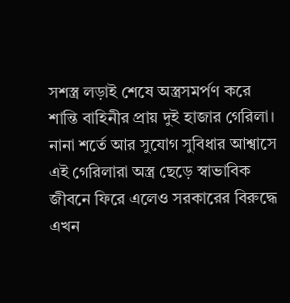সশস্ত্র লড়াই শেষে অস্ত্রসমর্পণ করে শান্তি বাহিনীর প্রায় দুই হাজার গেরিলা। নানা শর্তে আর সুযোগ সুবিধার আশ্বাসে এই গেরিলারা অস্ত্র ছেড়ে স্বাভাবিক জীবনে ফিরে এলেও সরকারের বিরুদ্ধে এখন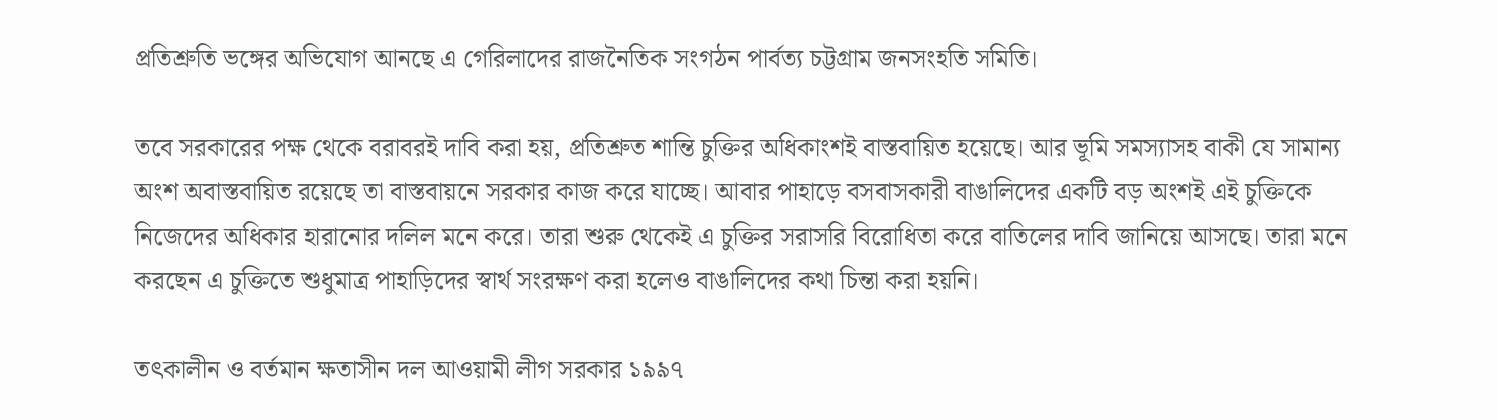প্রতিশ্রুতি ভঙ্গের অভিযোগ আনছে এ গেরিলাদের রাজনৈতিক সংগঠন পার্বত্য চট্টগ্রাম জনসংহতি সমিতি।

তবে সরকারের পক্ষ থেকে বরাবরই দাবি করা হয়, প্রতিশ্রুত শান্তি চুক্তির অধিকাংশই বাস্তবায়িত হয়েছে। আর ভূমি সমস্যাসহ বাকী যে সামান্য অংশ অবাস্তবায়িত রয়েছে তা বাস্তবায়নে সরকার কাজ করে যাচ্ছে। আবার পাহাড়ে বসবাসকারী বাঙালিদের একটি বড় অংশই এই চুক্তিকে নিজেদের অধিকার হারানোর দলিল মনে করে। তারা শুরু থেকেই এ চুক্তির সরাসরি বিরোধিতা করে বাতিলের দাবি জানিয়ে আসছে। তারা মনে করছেন এ চুক্তিতে শুধুমাত্র পাহাড়িদের স্বার্থ সংরক্ষণ করা হলেও বাঙালিদের কথা চিন্তা করা হয়নি।

তৎকালীন ও বর্তমান ক্ষতাসীন দল আওয়ামী লীগ সরকার ১৯৯৭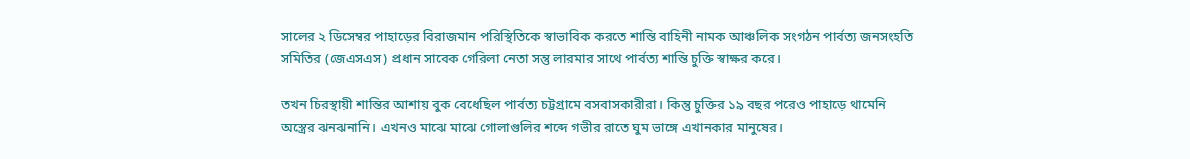সালের ২ ডিসেম্বর পাহাড়ের বিরাজমান পরিস্থিতিকে স্বাভাবিক করতে শান্তি বাহিনী নামক আঞ্চলিক সংগঠন পার্বত্য জনসংহতি সমিতির (জেএসএস) প্রধান সাবেক গেরিলা নেতা সন্তু লারমার সাথে পার্বত্য শান্তি চুক্তি স্বাক্ষর করে।

তখন চিরস্থায়ী শান্তির আশায় বুক বেধেছিল পার্বত্য চট্টগ্রামে বসবাসকারীরা। কিন্তু চুক্তির ১৯ বছর পরেও পাহাড়ে থামেনি অস্ত্রের ঝনঝনানি। এখনও মাঝে মাঝে গোলাগুলির শব্দে গভীর রাতে ঘুম ভাঙ্গে এখানকার মানুষের।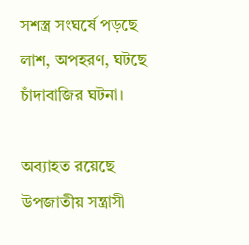সশস্ত্র সংঘর্ষে পড়ছে লাশ, অপহরণ, ঘটছে চাঁদাবাজির ঘটনা।

অব্যাহত রয়েছে উপজাতীয় সন্ত্রাসী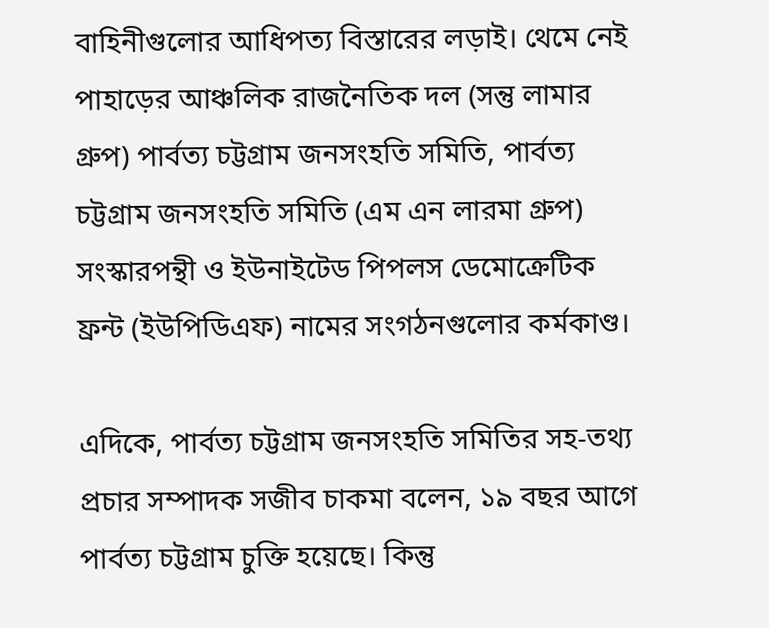বাহিনীগুলোর আধিপত্য বিস্তারের লড়াই। থেমে নেই পাহাড়ের আঞ্চলিক রাজনৈতিক দল (সন্তু লামার গ্রুপ) পার্বত্য চট্টগ্রাম জনসংহতি সমিতি, পার্বত্য চট্টগ্রাম জনসংহতি সমিতি (এম এন লারমা গ্রুপ) সংস্কারপন্থী ও ইউনাইটেড পিপলস ডেমোক্রেটিক ফ্রন্ট (ইউপিডিএফ) নামের সংগঠনগুলোর কর্মকাণ্ড।

এদিকে, পার্বত্য চট্টগ্রাম জনসংহতি সমিতির সহ-তথ্য প্রচার সম্পাদক সজীব চাকমা বলেন, ১৯ বছর আগে পার্বত্য চট্টগ্রাম চুক্তি হয়েছে। কিন্তু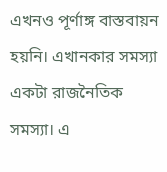এখনও পূর্ণাঙ্গ বাস্তবায়ন হয়নি। এখানকার সমস্যা একটা রাজনৈতিক সমস্যা। এ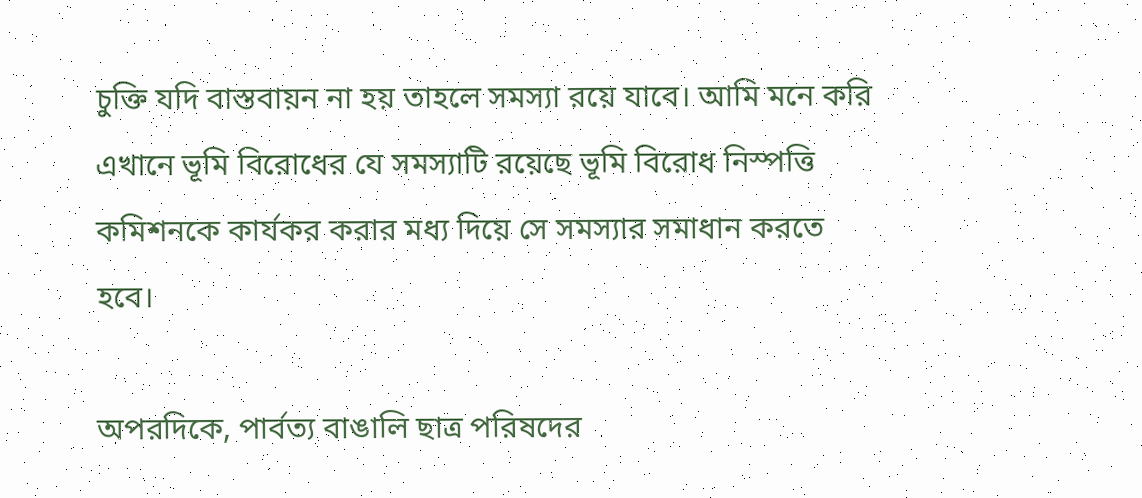চুক্তি যদি বাস্তবায়ন না হয় তাহলে সমস্যা রয়ে যাবে। আমি মনে করি এখানে ভূমি বিরোধের যে সমস্যাটি রয়েছে ভূমি বিরোধ নিস্পত্তি কমিশনকে কার্যকর করার মধ্য দিয়ে সে সমস্যার সমাধান করতে হবে।

অপরদিকে, পার্বত্য বাঙালি ছাত্র পরিষদের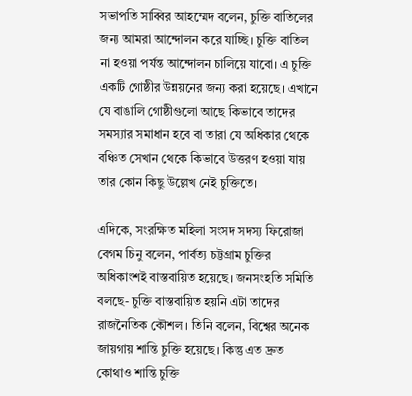সভাপতি সাব্বির আহম্মেদ বলেন, চুক্তি বাতিলের জন্য আমরা আন্দোলন করে যাচ্ছি। চুক্তি বাতিল না হওয়া পর্যন্ত আন্দোলন চালিয়ে যাবো। এ চুক্তি একটি গোষ্ঠীর উন্নয়নের জন্য করা হয়েছে। এখানে যে বাঙালি গোষ্ঠীগুলো আছে কিভাবে তাদের সমস্যার সমাধান হবে বা তারা যে অধিকার থেকে বঞ্চিত সেখান থেকে কিভাবে উত্তরণ হওয়া যায় তার কোন কিছু উল্লেখ নেই চুক্তিতে।

এদিকে, সংরক্ষিত মহিলা সংসদ সদস্য ফিরোজা বেগম চিনু বলেন, পার্বত্য চট্টগ্রাম চুক্তির অধিকাংশই বাস্তবায়িত হয়েছে। জনসংহতি সমিতি বলছে- চুক্তি বাস্তবায়িত হয়নি এটা তাদের রাজনৈতিক কৌশল। তিনি বলেন, বিশ্বের অনেক জায়গায় শান্তি চুক্তি হয়েছে। কিন্তু এত দ্রুত কোথাও শান্তি চুক্তি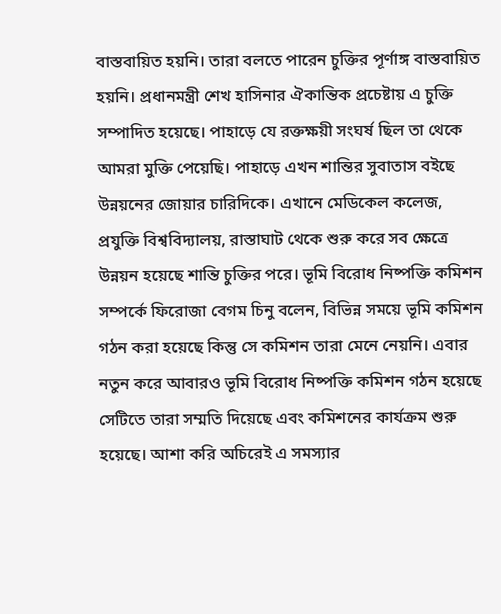বাস্তবায়িত হয়নি। তারা বলতে পারেন চুক্তির পূর্ণাঙ্গ বাস্তবায়িত হয়নি। প্রধানমন্ত্রী শেখ হাসিনার ঐকান্তিক প্রচেষ্টায় এ চুক্তি সম্পাদিত হয়েছে। পাহাড়ে যে রক্তক্ষয়ী সংঘর্ষ ছিল তা থেকে আমরা মুক্তি পেয়েছি। পাহাড়ে এখন শান্তির সুবাতাস বইছে উন্নয়নের জোয়ার চারিদিকে। এখানে মেডিকেল কলেজ, প্রযুক্তি বিশ্ববিদ্যালয়, রাস্তাঘাট থেকে শুরু করে সব ক্ষেত্রে উন্নয়ন হয়েছে শান্তি চুক্তির পরে। ভূমি বিরোধ নিষ্পক্তি কমিশন সম্পর্কে ফিরোজা বেগম চিনু বলেন, বিভিন্ন সময়ে ভূমি কমিশন গঠন করা হয়েছে কিন্তু সে কমিশন তারা মেনে নেয়নি। এবার নতুন করে আবারও ভূমি বিরোধ নিষ্পক্তি কমিশন গঠন হয়েছে সেটিতে তারা সম্মতি দিয়েছে এবং কমিশনের কার্যক্রম শুরু হয়েছে। আশা করি অচিরেই এ সমস্যার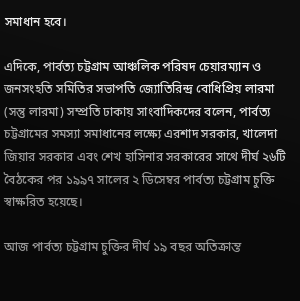সমাধান হবে।

এদিকে, পার্বত্য চট্টগ্রাম আঞ্চলিক পরিষদ চেয়ারম্যান ও জনসংহতি সমিতির সভাপতি জ্যোতিরিন্দ্র বোধিপ্রিয় লারমা (সন্তু লারমা) সম্প্রতি ঢাকায় সাংবাদিকদের বলেন, পার্বত্য চট্টগ্রামের সমস্যা সমাধানের লক্ষ্যে এরশাদ সরকার, খালেদা জিয়ার সরকার এবং শেখ হাসিনার সরকারের সাথে দীর্ঘ ২৬টি বৈঠকের পর ১৯৯৭ সালের ২ ডিসেম্বর পার্বত্য চট্টগ্রাম চুক্তি স্বাক্ষরিত হয়েছে।

আজ পার্বত্য চট্টগ্রাম চুক্তির দীর্ঘ ১৯ বছর অতিক্রান্ত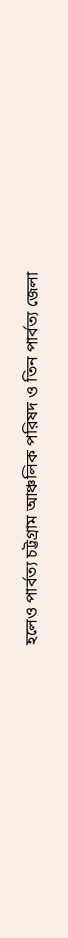হলেও পার্বত্য চট্টগ্রাম আঞ্চলিক পরিষদ ও তিন পার্বত্য জেলা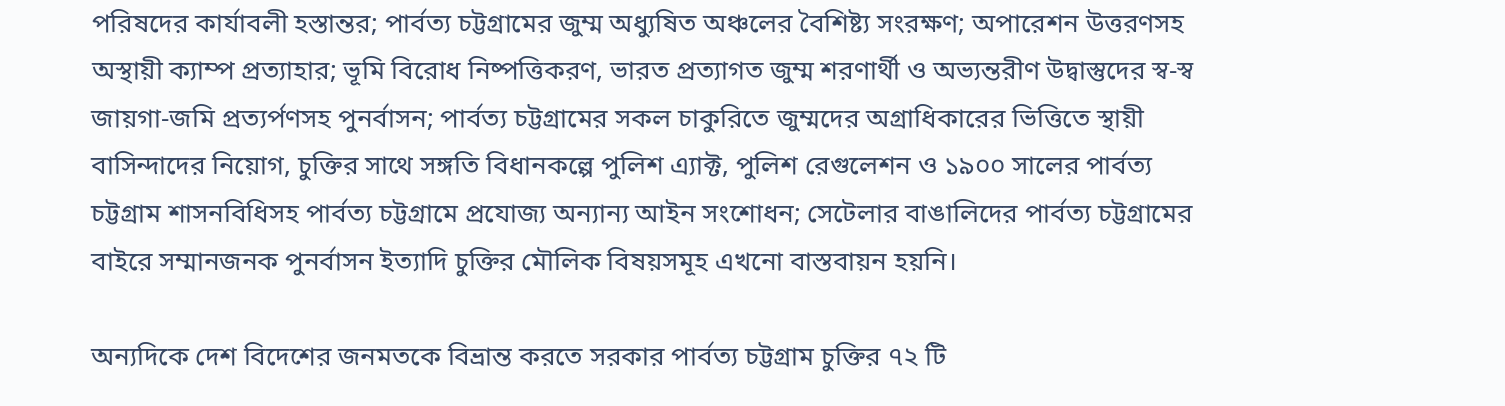পরিষদের কার্যাবলী হস্তান্তর; পার্বত্য চট্টগ্রামের জুম্ম অধ্যুষিত অঞ্চলের বৈশিষ্ট্য সংরক্ষণ; অপারেশন উত্তরণসহ অস্থায়ী ক্যাম্প প্রত্যাহার; ভূমি বিরোধ নিষ্পত্তিকরণ, ভারত প্রত্যাগত জুম্ম শরণার্থী ও অভ্যন্তরীণ উদ্বাস্তুদের স্ব-স্ব জায়গা-জমি প্রত্যর্পণসহ পুনর্বাসন; পার্বত্য চট্টগ্রামের সকল চাকুরিতে জুম্মদের অগ্রাধিকারের ভিত্তিতে স্থায়ী বাসিন্দাদের নিয়োগ, চুক্তির সাথে সঙ্গতি বিধানকল্পে পুলিশ এ্যাক্ট, পুলিশ রেগুলেশন ও ১৯০০ সালের পার্বত্য চট্টগ্রাম শাসনবিধিসহ পার্বত্য চট্টগ্রামে প্রযোজ্য অন্যান্য আইন সংশোধন; সেটেলার বাঙালিদের পার্বত্য চট্টগ্রামের বাইরে সম্মানজনক পুনর্বাসন ইত্যাদি চুক্তির মৌলিক বিষয়সমূহ এখনো বাস্তবায়ন হয়নি।

অন্যদিকে দেশ বিদেশের জনমতকে বিভ্রান্ত করতে সরকার পার্বত্য চট্টগ্রাম চুক্তির ৭২ টি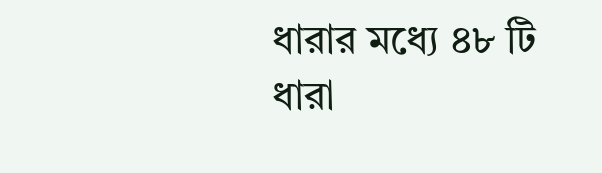ধারার মধ্যে ৪৮ টি ধারা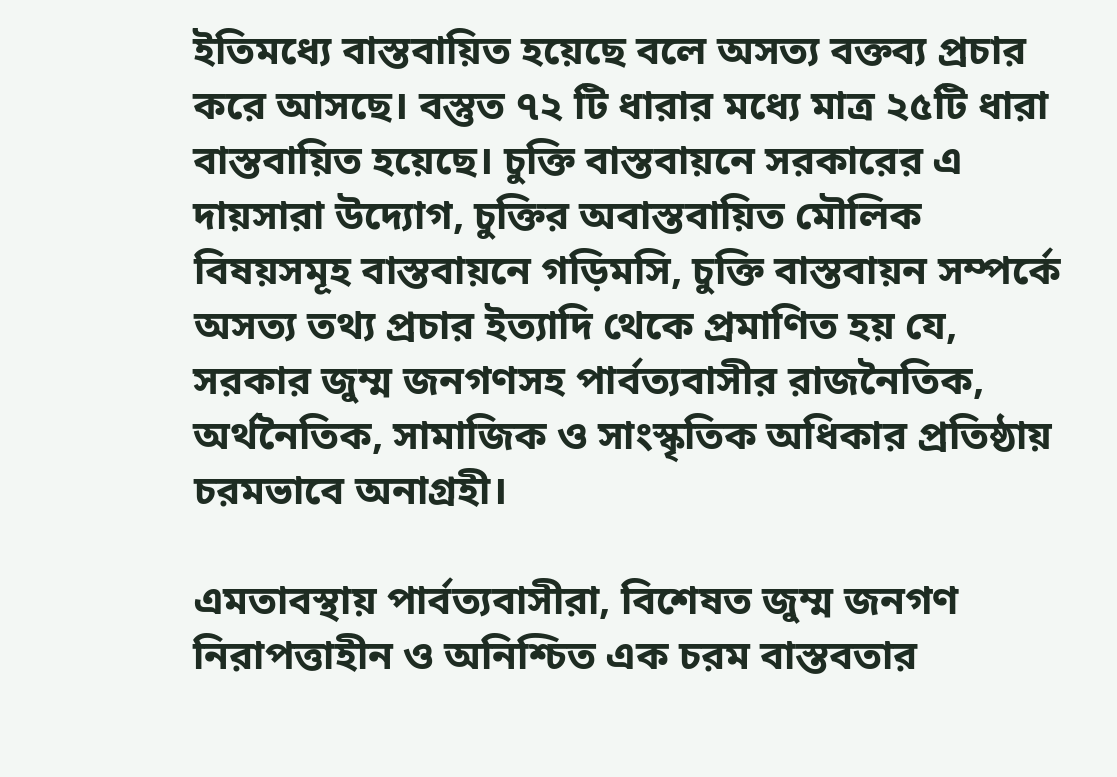ইতিমধ্যে বাস্তবায়িত হয়েছে বলে অসত্য বক্তব্য প্রচার করে আসছে। বস্তুত ৭২ টি ধারার মধ্যে মাত্র ২৫টি ধারা বাস্তবায়িত হয়েছে। চুক্তি বাস্তবায়নে সরকারের এ দায়সারা উদ্যোগ, চুক্তির অবাস্তবায়িত মৌলিক বিষয়সমূহ বাস্তবায়নে গড়িমসি, চুক্তি বাস্তবায়ন সম্পর্কে অসত্য তথ্য প্রচার ইত্যাদি থেকে প্রমাণিত হয় যে, সরকার জুম্ম জনগণসহ পার্বত্যবাসীর রাজনৈতিক, অর্থনৈতিক, সামাজিক ও সাংস্কৃতিক অধিকার প্রতিষ্ঠায় চরমভাবে অনাগ্রহী।

এমতাবস্থায় পার্বত্যবাসীরা, বিশেষত জুম্ম জনগণ নিরাপত্তাহীন ও অনিশ্চিত এক চরম বাস্তবতার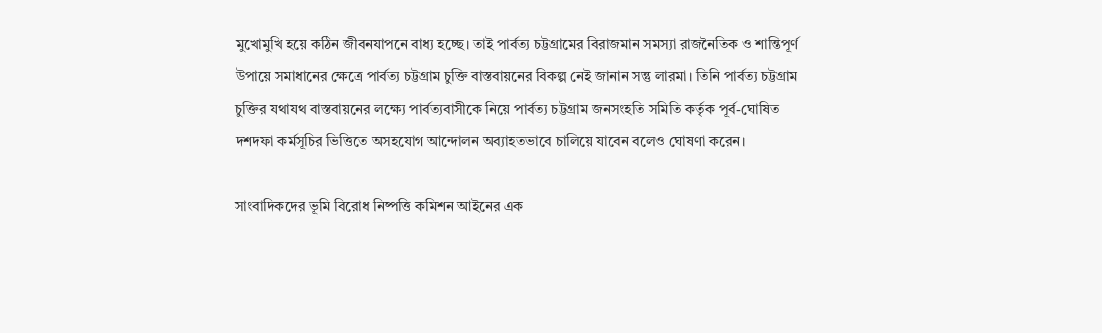মুখোমুখি হয়ে কঠিন জীবনযাপনে বাধ্য হচ্ছে। তাই পার্বত্য চট্টগ্রামের বিরাজমান সমস্যা রাজনৈতিক ও শান্তিপূর্ণ উপায়ে সমাধানের ক্ষেত্রে পার্বত্য চট্টগ্রাম চুক্তি বাস্তবায়নের বিকল্প নেই জানান সন্তু লারমা। তিনি পার্বত্য চট্টগ্রাম চুক্তির যথাযথ বাস্তবায়নের লক্ষ্যে পার্বত্যবাসীকে নিয়ে পার্বত্য চট্টগ্রাম জনসংহতি সমিতি কর্তৃক পূর্ব-ঘোষিত দশদফা কর্মসূচির ভিত্তিতে অসহযোগ আন্দোলন অব্যাহতভাবে চালিয়ে যাবেন বলেও ঘোষণা করেন।

সাংবাদিকদের ভূমি বিরোধ নিষ্পত্তি কমিশন আইনের এক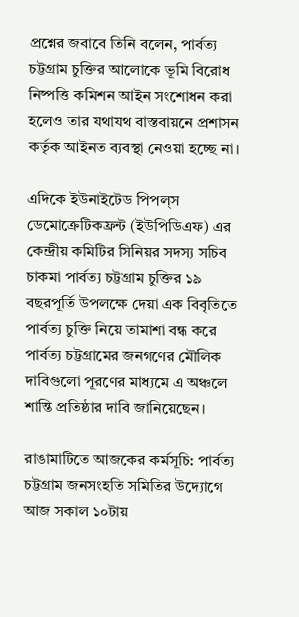প্রশ্নের জবাবে তিনি বলেন, পার্বত্য চট্টগ্রাম চুক্তির আলোকে ভূমি বিরোধ নিষ্পত্তি কমিশন আইন সংশোধন করা হলেও তার যথাযথ বাস্তবায়নে প্রশাসন কর্তৃক আইনত ব্যবস্থা নেওয়া হচ্ছে না।

এদিকে ইউনাইটেড পিপল্‌স ডেমোক্রেটিকফ্রন্ট (ইউপিডিএফ) এর কেন্দ্রীয় কমিটির সিনিয়র সদস্য সচিব চাকমা পার্বত্য চট্টগ্রাম চুক্তির ১৯ বছরপূর্তি উপলক্ষে দেয়া এক বিবৃতিতে পার্বত্য চুক্তি নিয়ে তামাশা বন্ধ করে পার্বত্য চট্টগ্রামের জনগণের মৌলিক দাবিগুলো পূরণের মাধ্যমে এ অঞ্চলে শান্তি প্রতিষ্ঠার দাবি জানিয়েছেন।

রাঙামাটিতে আজকের কর্মসূচি: পার্বত্য চট্টগ্রাম জনসংহতি সমিতির উদ্যোগে আজ সকাল ১০টায়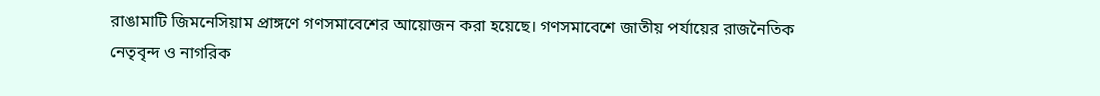রাঙামাটি জিমনেসিয়াম প্রাঙ্গণে গণসমাবেশের আয়োজন করা হয়েছে। গণসমাবেশে জাতীয় পর্যায়ের রাজনৈতিক নেতৃবৃন্দ ও নাগরিক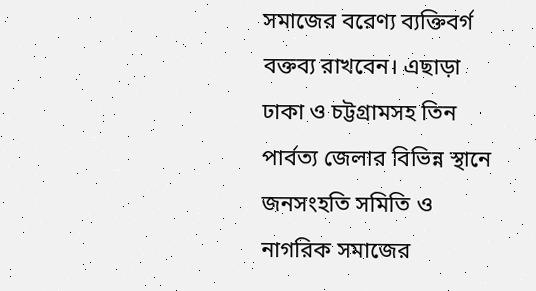সমাজের বরেণ্য ব্যক্তিবর্গ বক্তব্য রাখবেন। এছাড়া ঢাকা ও চট্টগ্রামসহ তিন পার্বত্য জেলার বিভিন্ন স্থানে জনসংহতি সমিতি ও নাগরিক সমাজের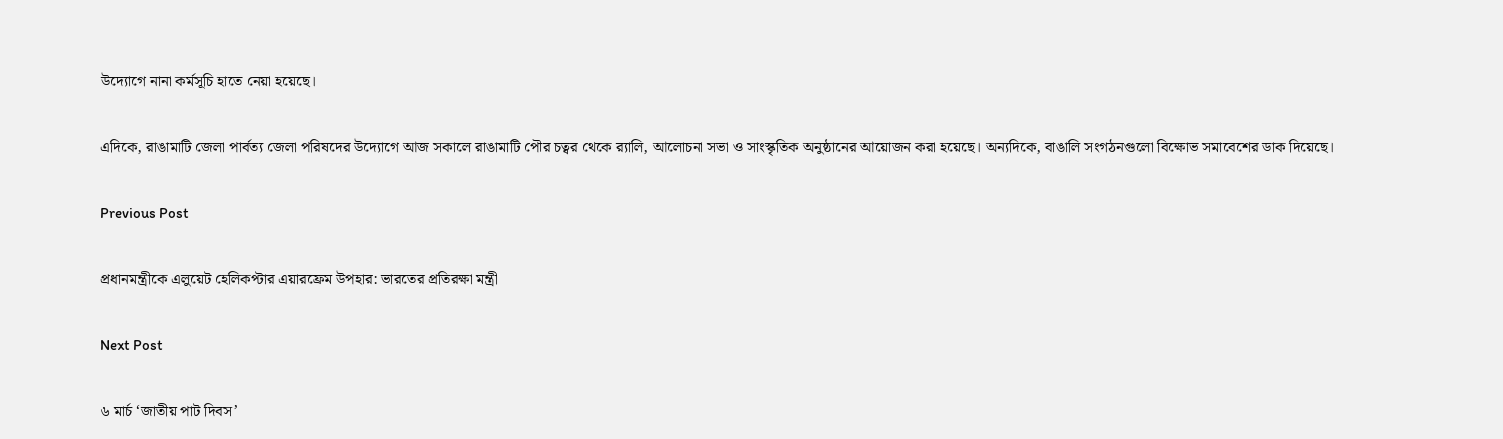উদ্যোগে নানা কর্মসূচি হাতে নেয়া হয়েছে।

এদিকে, রাঙামাটি জেলা পার্বত্য জেলা পরিষদের উদ্যোগে আজ সকালে রাঙামাটি পৌর চত্বর থেকে র‌্যালি, আলোচনা সভা ও সাংস্কৃতিক অনুষ্ঠানের আয়োজন করা হয়েছে। অন্যদিকে, বাঙালি সংগঠনগুলো বিক্ষোভ সমাবেশের ডাক দিয়েছে।

Previous Post

প্রধানমন্ত্রীকে এলুয়েট হেলিকপ্টার এয়ারফ্রেম উপহার: ভারতের প্রতিরক্ষা মন্ত্রী

Next Post

৬ মার্চ ‘জাতীয় পাট দিবস’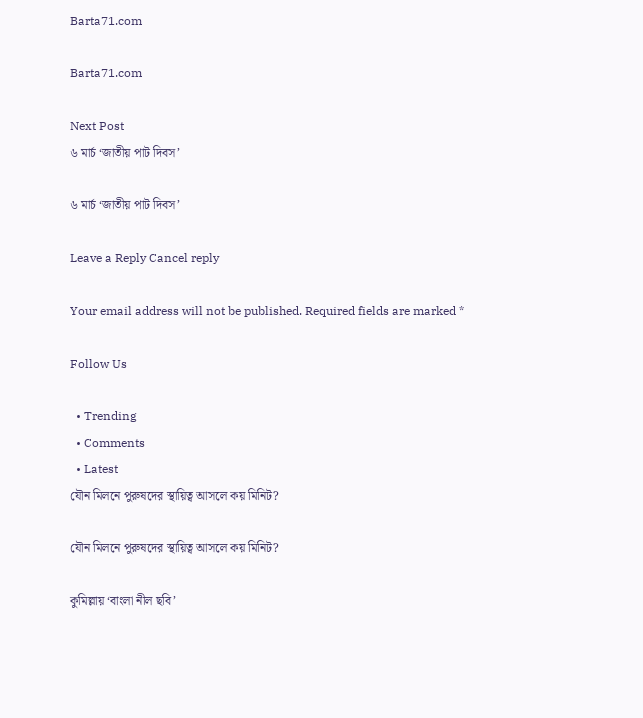Barta71.com

Barta71.com

Next Post
৬ মার্চ ‘জাতীয় পাট দিবস’

৬ মার্চ ‘জাতীয় পাট দিবস’

Leave a Reply Cancel reply

Your email address will not be published. Required fields are marked *

Follow Us

  • Trending
  • Comments
  • Latest
যৌন মিলনে পুরুষদের স্থায়িত্ব আসলে কয় মিনিট?

যৌন মিলনে পুরুষদের স্থায়িত্ব আসলে কয় মিনিট?

কুমিল্লায় ‘বাংলা নীল ছবি’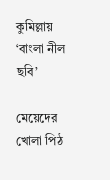কুমিল্লায় ‘বাংলা নীল ছবি’

মেয়েদের খোলা পিঠ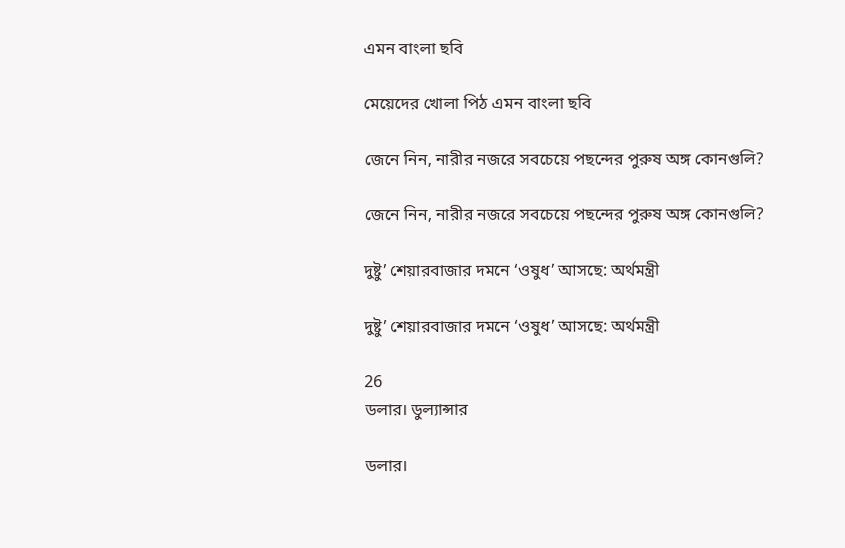এমন বাংলা ছবি

মেয়েদের খোলা পিঠ এমন বাংলা ছবি

জেনে নিন, নারীর নজরে সবচেয়ে পছন্দের পুরুষ অঙ্গ কোনগুলি?

জেনে নিন, নারীর নজরে সবচেয়ে পছন্দের পুরুষ অঙ্গ কোনগুলি?

দুষ্টু’ শেয়ারবাজার দমনে ‘ওষুধ’ আসছে: অর্থমন্ত্রী

দুষ্টু’ শেয়ারবাজার দমনে ‘ওষুধ’ আসছে: অর্থমন্ত্রী

26
ডলার। ডুল্যান্সার

ডলার।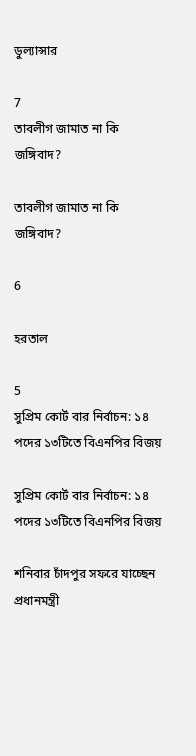ডুল্যান্সার

7
তাবলীগ জামাত না কি জঙ্গিবাদ?

তাবলীগ জামাত না কি জঙ্গিবাদ?

6

হরতাল

5
সুপ্রিম কোর্ট বার নির্বাচন: ১৪ পদের ১৩টিতে বিএনপির বিজয়

সুপ্রিম কোর্ট বার নির্বাচন: ১৪ পদের ১৩টিতে বিএনপির বিজয়

শনিবার চাঁদপুর সফরে যাচ্ছেন প্রধানমন্ত্রী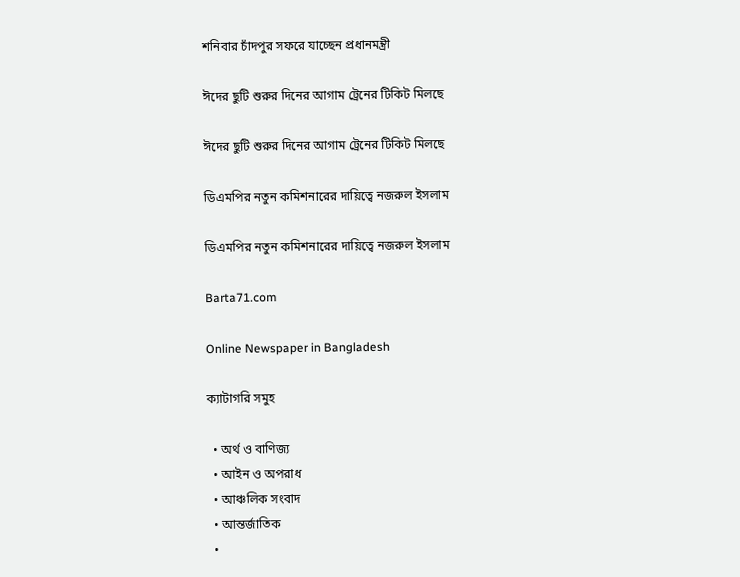শনিবার চাঁদপুর সফরে যাচ্ছেন প্রধানমন্ত্রী

ঈদের ছুটি শুরুর দিনের আগাম ট্রেনের টিকিট মিলছে

ঈদের ছুটি শুরুর দিনের আগাম ট্রেনের টিকিট মিলছে

ডিএমপির নতুন কমিশনারের দায়িত্বে নজরুল ইসলাম

ডিএমপির নতুন কমিশনারের দায়িত্বে নজরুল ইসলাম

Barta71.com

Online Newspaper in Bangladesh

ক্যাটাগরি সমুহ

  • অর্থ ও বাণিজ্য
  • আইন ও অপরাধ
  • আঞ্চলিক সংবাদ
  • আন্তর্জাতিক
  •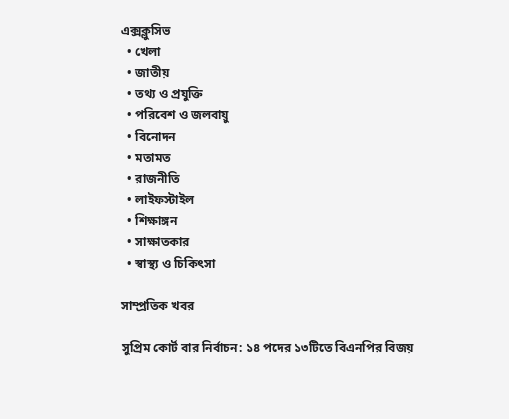এক্সক্লুসিভ
  • খেলা
  • জাতীয়
  • তথ্য ও প্রযুক্তি
  • পরিবেশ ও জলবায়ু
  • বিনোদন
  • মতামত
  • রাজনীতি
  • লাইফস্টাইল
  • শিক্ষাঙ্গন
  • সাক্ষাতকার
  • স্বাস্থ্য ও চিকিৎসা

সাম্প্রতিক খবর

সুপ্রিম কোর্ট বার নির্বাচন: ১৪ পদের ১৩টিতে বিএনপির বিজয়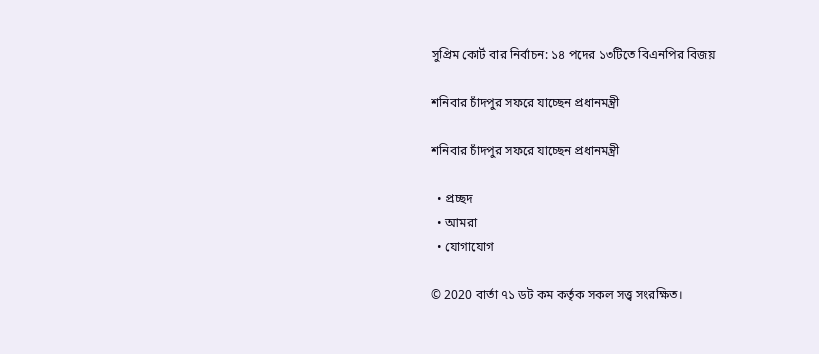সুপ্রিম কোর্ট বার নির্বাচন: ১৪ পদের ১৩টিতে বিএনপির বিজয়

শনিবার চাঁদপুর সফরে যাচ্ছেন প্রধানমন্ত্রী

শনিবার চাঁদপুর সফরে যাচ্ছেন প্রধানমন্ত্রী

  • প্রচ্ছদ
  • আমরা
  • যোগাযোগ

© 2020 বার্তা ৭১ ডট কম কর্তৃক সকল সত্ত্ব সংরক্ষিত।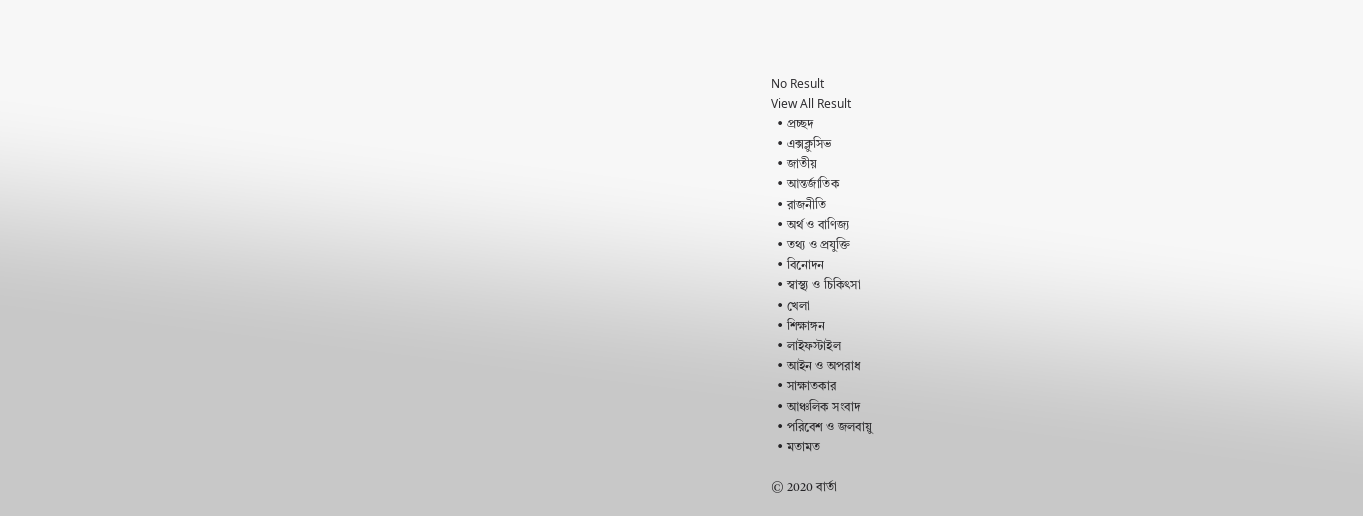No Result
View All Result
  • প্রচ্ছদ
  • এক্সক্লুসিভ
  • জাতীয়
  • আন্তর্জাতিক
  • রাজনীতি
  • অর্থ ও বাণিজ্য
  • তথ্য ও প্রযুক্তি
  • বিনোদন
  • স্বাস্থ্য ও চিকিৎসা
  • খেলা
  • শিক্ষাঙ্গন
  • লাইফস্টাইল
  • আইন ও অপরাধ
  • সাক্ষাতকার
  • আঞ্চলিক সংবাদ
  • পরিবেশ ও জলবায়ু
  • মতামত

© 2020 বার্তা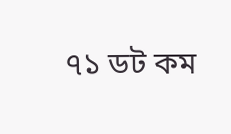৭১ ডট কম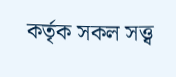কর্তৃক সকল সত্ত্ব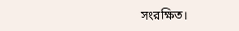সংরক্ষিত।